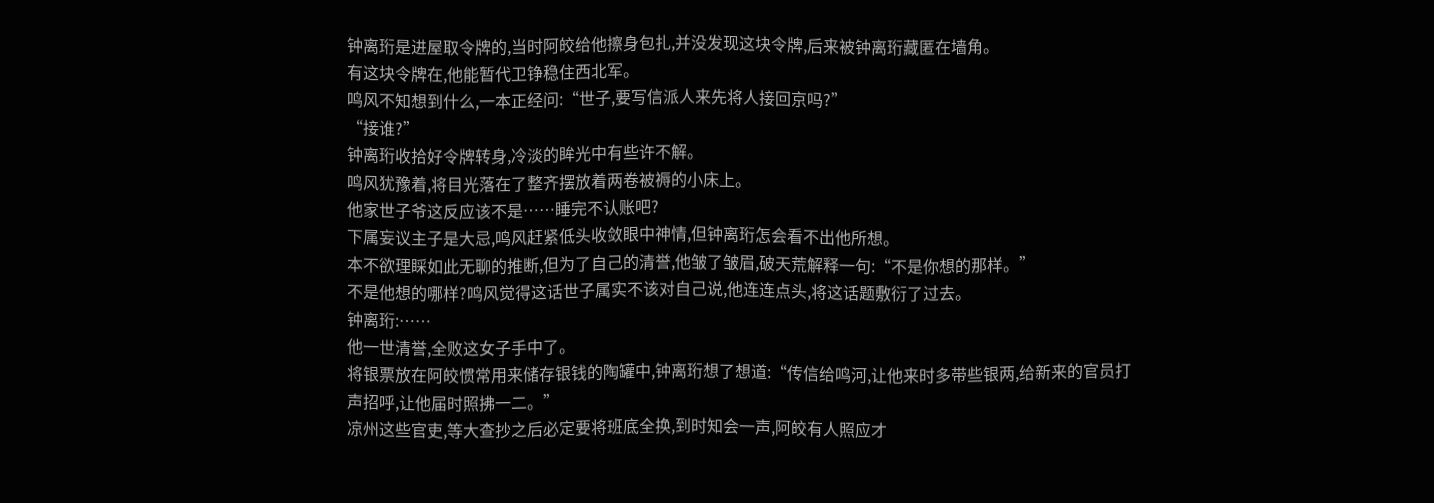钟离珩是进屋取令牌的,当时阿皎给他擦身包扎,并没发现这块令牌,后来被钟离珩藏匿在墙角。
有这块令牌在,他能暂代卫铮稳住西北军。
鸣风不知想到什么,一本正经问:“世子,要写信派人来先将人接回京吗?”
“接谁?”
钟离珩收拾好令牌转身,冷淡的眸光中有些许不解。
鸣风犹豫着,将目光落在了整齐摆放着两卷被褥的小床上。
他家世子爷这反应该不是……睡完不认账吧?
下属妄议主子是大忌,鸣风赶紧低头收敛眼中神情,但钟离珩怎会看不出他所想。
本不欲理睬如此无聊的推断,但为了自己的清誉,他皱了皱眉,破天荒解释一句:“不是你想的那样。”
不是他想的哪样?鸣风觉得这话世子属实不该对自己说,他连连点头,将这话题敷衍了过去。
钟离珩:……
他一世清誉,全败这女子手中了。
将银票放在阿皎惯常用来储存银钱的陶罐中,钟离珩想了想道:“传信给鸣河,让他来时多带些银两,给新来的官员打声招呼,让他届时照拂一二。”
凉州这些官吏,等大查抄之后必定要将班底全换,到时知会一声,阿皎有人照应才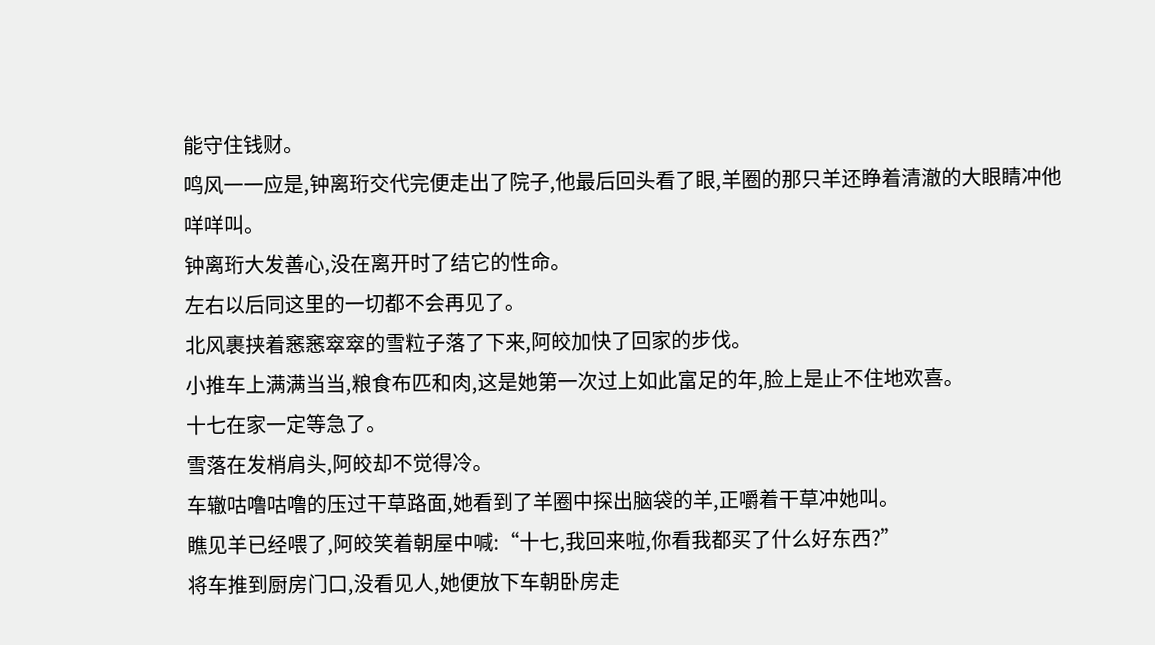能守住钱财。
鸣风一一应是,钟离珩交代完便走出了院子,他最后回头看了眼,羊圈的那只羊还睁着清澈的大眼睛冲他咩咩叫。
钟离珩大发善心,没在离开时了结它的性命。
左右以后同这里的一切都不会再见了。
北风裹挟着窸窸窣窣的雪粒子落了下来,阿皎加快了回家的步伐。
小推车上满满当当,粮食布匹和肉,这是她第一次过上如此富足的年,脸上是止不住地欢喜。
十七在家一定等急了。
雪落在发梢肩头,阿皎却不觉得冷。
车辙咕噜咕噜的压过干草路面,她看到了羊圈中探出脑袋的羊,正嚼着干草冲她叫。
瞧见羊已经喂了,阿皎笑着朝屋中喊:“十七,我回来啦,你看我都买了什么好东西?”
将车推到厨房门口,没看见人,她便放下车朝卧房走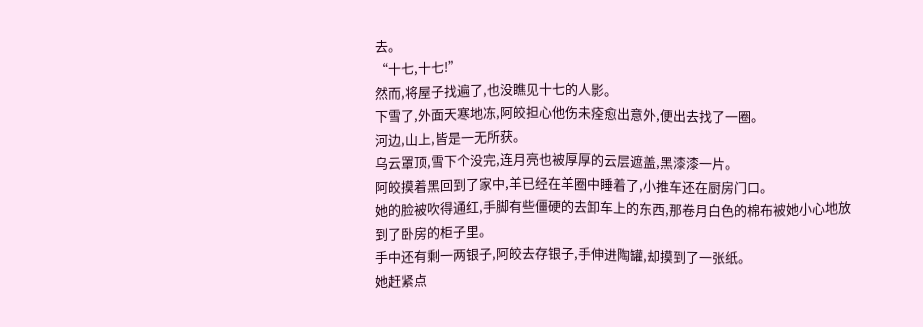去。
“十七,十七!”
然而,将屋子找遍了,也没瞧见十七的人影。
下雪了,外面天寒地冻,阿皎担心他伤未痊愈出意外,便出去找了一圈。
河边,山上,皆是一无所获。
乌云罩顶,雪下个没完,连月亮也被厚厚的云层遮盖,黑漆漆一片。
阿皎摸着黑回到了家中,羊已经在羊圈中睡着了,小推车还在厨房门口。
她的脸被吹得通红,手脚有些僵硬的去卸车上的东西,那卷月白色的棉布被她小心地放到了卧房的柜子里。
手中还有剩一两银子,阿皎去存银子,手伸进陶罐,却摸到了一张纸。
她赶紧点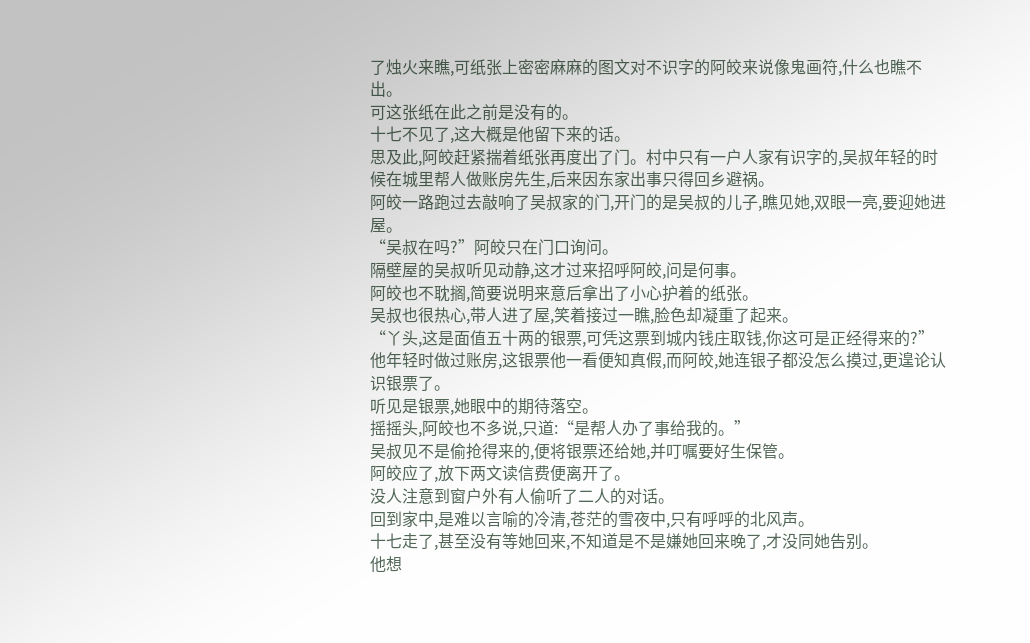了烛火来瞧,可纸张上密密麻麻的图文对不识字的阿皎来说像鬼画符,什么也瞧不出。
可这张纸在此之前是没有的。
十七不见了,这大概是他留下来的话。
思及此,阿皎赶紧揣着纸张再度出了门。村中只有一户人家有识字的,吴叔年轻的时候在城里帮人做账房先生,后来因东家出事只得回乡避祸。
阿皎一路跑过去敲响了吴叔家的门,开门的是吴叔的儿子,瞧见她,双眼一亮,要迎她进屋。
“吴叔在吗?”阿皎只在门口询问。
隔壁屋的吴叔听见动静,这才过来招呼阿皎,问是何事。
阿皎也不耽搁,简要说明来意后拿出了小心护着的纸张。
吴叔也很热心,带人进了屋,笑着接过一瞧,脸色却凝重了起来。
“丫头,这是面值五十两的银票,可凭这票到城内钱庄取钱,你这可是正经得来的?”
他年轻时做过账房,这银票他一看便知真假,而阿皎,她连银子都没怎么摸过,更遑论认识银票了。
听见是银票,她眼中的期待落空。
摇摇头,阿皎也不多说,只道:“是帮人办了事给我的。”
吴叔见不是偷抢得来的,便将银票还给她,并叮嘱要好生保管。
阿皎应了,放下两文读信费便离开了。
没人注意到窗户外有人偷听了二人的对话。
回到家中,是难以言喻的冷清,苍茫的雪夜中,只有呼呼的北风声。
十七走了,甚至没有等她回来,不知道是不是嫌她回来晚了,才没同她告别。
他想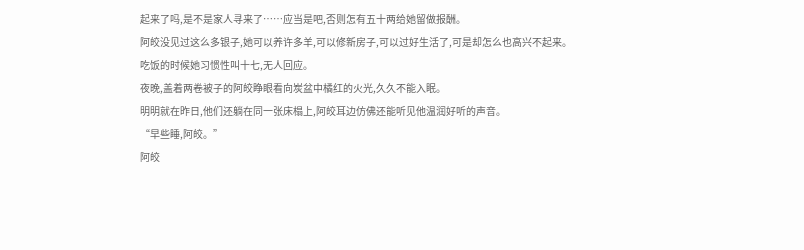起来了吗,是不是家人寻来了……应当是吧,否则怎有五十两给她留做报酬。
阿皎没见过这么多银子,她可以养许多羊,可以修新房子,可以过好生活了,可是却怎么也高兴不起来。
吃饭的时候她习惯性叫十七,无人回应。
夜晚,盖着两卷被子的阿皎睁眼看向炭盆中橘红的火光,久久不能入眠。
明明就在昨日,他们还躺在同一张床榻上,阿皎耳边仿佛还能听见他温润好听的声音。
“早些睡,阿皎。”
阿皎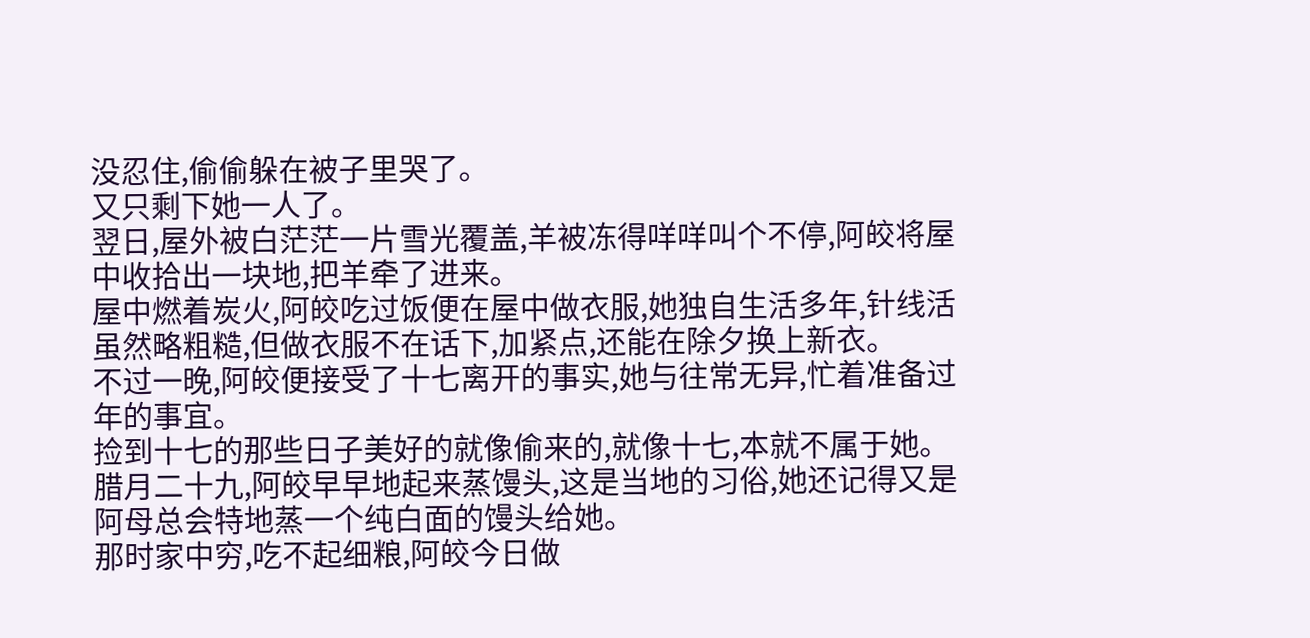没忍住,偷偷躲在被子里哭了。
又只剩下她一人了。
翌日,屋外被白茫茫一片雪光覆盖,羊被冻得咩咩叫个不停,阿皎将屋中收拾出一块地,把羊牵了进来。
屋中燃着炭火,阿皎吃过饭便在屋中做衣服,她独自生活多年,针线活虽然略粗糙,但做衣服不在话下,加紧点,还能在除夕换上新衣。
不过一晚,阿皎便接受了十七离开的事实,她与往常无异,忙着准备过年的事宜。
捡到十七的那些日子美好的就像偷来的,就像十七,本就不属于她。
腊月二十九,阿皎早早地起来蒸馒头,这是当地的习俗,她还记得又是阿母总会特地蒸一个纯白面的馒头给她。
那时家中穷,吃不起细粮,阿皎今日做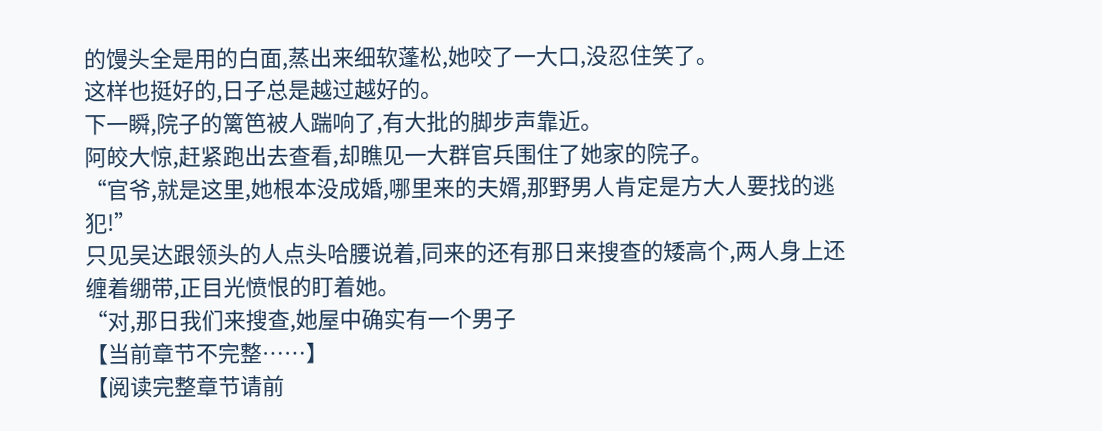的馒头全是用的白面,蒸出来细软蓬松,她咬了一大口,没忍住笑了。
这样也挺好的,日子总是越过越好的。
下一瞬,院子的篱笆被人踹响了,有大批的脚步声靠近。
阿皎大惊,赶紧跑出去查看,却瞧见一大群官兵围住了她家的院子。
“官爷,就是这里,她根本没成婚,哪里来的夫婿,那野男人肯定是方大人要找的逃犯!”
只见吴达跟领头的人点头哈腰说着,同来的还有那日来搜查的矮高个,两人身上还缠着绷带,正目光愤恨的盯着她。
“对,那日我们来搜查,她屋中确实有一个男子
【当前章节不完整……】
【阅读完整章节请前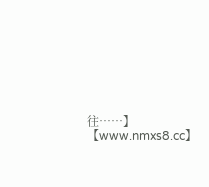往……】
【www.nmxs8.cc】